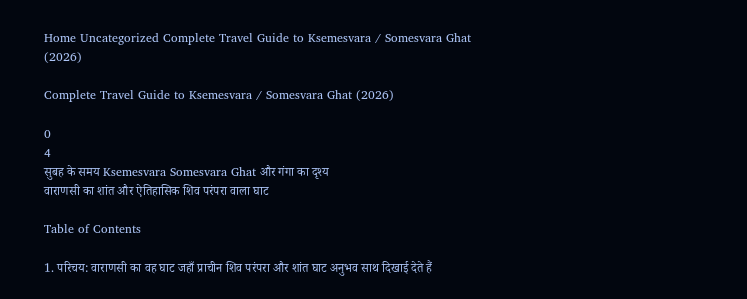Home Uncategorized Complete Travel Guide to Ksemesvara / Somesvara Ghat (2026)

Complete Travel Guide to Ksemesvara / Somesvara Ghat (2026)

0
4
सुबह के समय Ksemesvara Somesvara Ghat और गंगा का दृश्य
वाराणसी का शांत और ऐतिहासिक शिव परंपरा वाला घाट

Table of Contents

1. परिचय: वाराणसी का वह घाट जहाँ प्राचीन शिव परंपरा और शांत घाट अनुभव साथ दिखाई देते हैं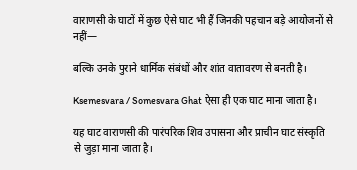वाराणसी के घाटों में कुछ ऐसे घाट भी हैं जिनकी पहचान बड़े आयोजनों से नहीं—

बल्कि उनके पुराने धार्मिक संबंधों और शांत वातावरण से बनती है।

Ksemesvara / Somesvara Ghat ऐसा ही एक घाट माना जाता है।

यह घाट वाराणसी की पारंपरिक शिव उपासना और प्राचीन घाट संस्कृति से जुड़ा माना जाता है।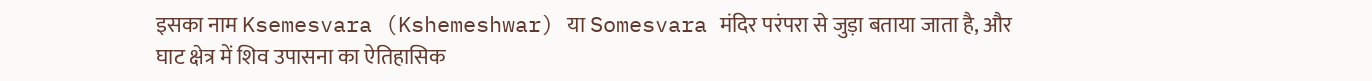इसका नाम Ksemesvara (Kshemeshwar) या Somesvara मंदिर परंपरा से जुड़ा बताया जाता है, और घाट क्षेत्र में शिव उपासना का ऐतिहासिक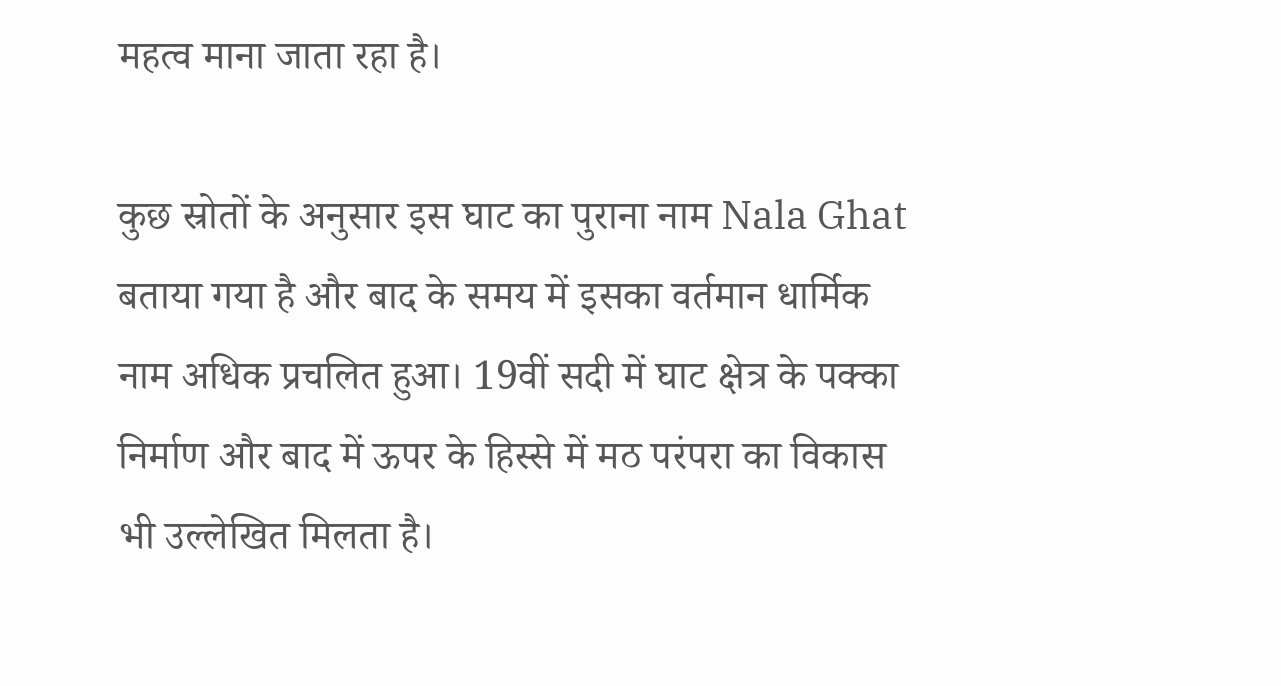महत्व माना जाता रहा है।

कुछ स्रोतों के अनुसार इस घाट का पुराना नाम Nala Ghat बताया गया है और बाद के समय में इसका वर्तमान धार्मिक नाम अधिक प्रचलित हुआ। 19वीं सदी में घाट क्षेत्र के पक्का निर्माण और बाद में ऊपर के हिस्से में मठ परंपरा का विकास भी उल्लेखित मिलता है।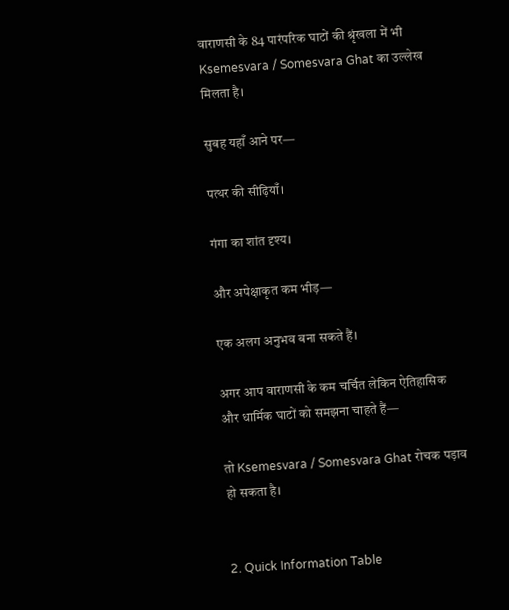वाराणसी के 84 पारंपरिक घाटों की श्रृंखला में भी Ksemesvara / Somesvara Ghat का उल्लेख मिलता है।

सुबह यहाँ आने पर—

पत्थर की सीढ़ियाँ।

गंगा का शांत दृश्य।

और अपेक्षाकृत कम भीड़—

एक अलग अनुभव बना सकते हैं।

अगर आप वाराणसी के कम चर्चित लेकिन ऐतिहासिक और धार्मिक घाटों को समझना चाहते हैं—

तो Ksemesvara / Somesvara Ghat रोचक पड़ाव हो सकता है।


2. Quick Information Table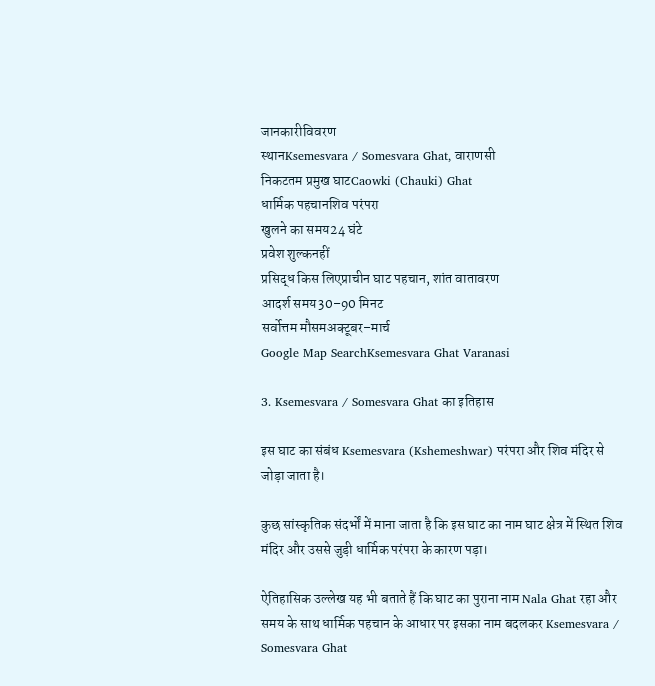जानकारीविवरण
स्थानKsemesvara / Somesvara Ghat, वाराणसी
निकटतम प्रमुख घाटCaowki (Chauki) Ghat
धार्मिक पहचानशिव परंपरा
खुलने का समय24 घंटे
प्रवेश शुल्कनहीं
प्रसिद्ध किस लिएप्राचीन घाट पहचान, शांत वातावरण
आदर्श समय30–90 मिनट
सर्वोत्तम मौसमअक्टूबर–मार्च
Google Map SearchKsemesvara Ghat Varanasi

3. Ksemesvara / Somesvara Ghat का इतिहास

इस घाट का संबंध Ksemesvara (Kshemeshwar) परंपरा और शिव मंदिर से जोड़ा जाता है।

कुछ सांस्कृतिक संदर्भों में माना जाता है कि इस घाट का नाम घाट क्षेत्र में स्थित शिव मंदिर और उससे जुड़ी धार्मिक परंपरा के कारण पड़ा।

ऐतिहासिक उल्लेख यह भी बताते हैं कि घाट का पुराना नाम Nala Ghat रहा और समय के साथ धार्मिक पहचान के आधार पर इसका नाम बदलकर Ksemesvara / Somesvara Ghat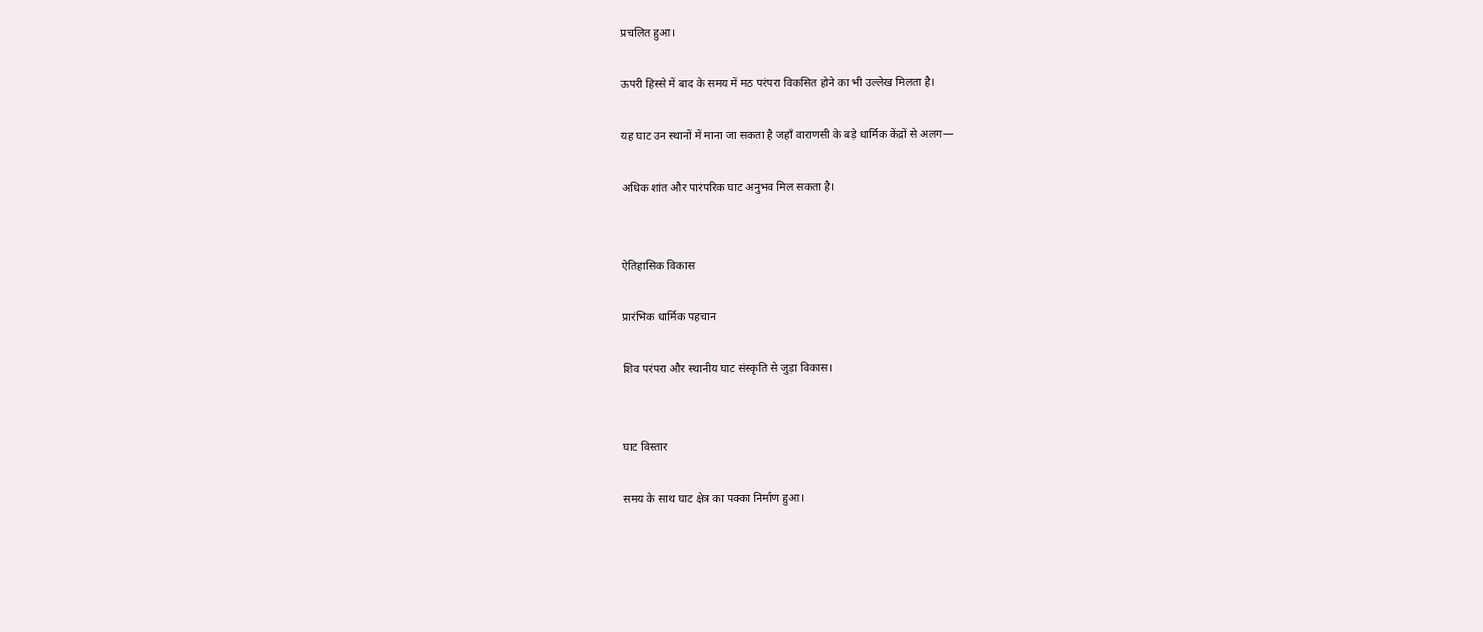प्रचलित हुआ।

ऊपरी हिस्से में बाद के समय में मठ परंपरा विकसित होने का भी उल्लेख मिलता है।

यह घाट उन स्थानों में माना जा सकता है जहाँ वाराणसी के बड़े धार्मिक केंद्रों से अलग—

अधिक शांत और पारंपरिक घाट अनुभव मिल सकता है।


ऐतिहासिक विकास

प्रारंभिक धार्मिक पहचान

शिव परंपरा और स्थानीय घाट संस्कृति से जुड़ा विकास।


घाट विस्तार

समय के साथ घाट क्षेत्र का पक्का निर्माण हुआ।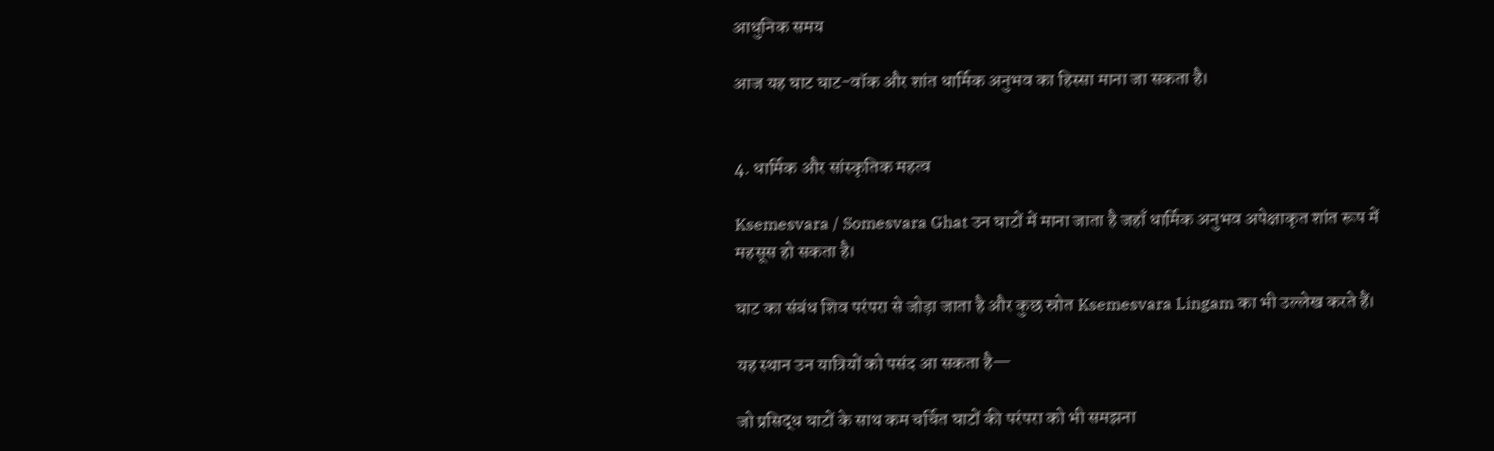आधुनिक समय

आज यह घाट घाट-वॉक और शांत धार्मिक अनुभव का हिस्सा माना जा सकता है।


4. धार्मिक और सांस्कृतिक महत्व

Ksemesvara / Somesvara Ghat उन घाटों में माना जाता है जहाँ धार्मिक अनुभव अपेक्षाकृत शांत रूप में महसूस हो सकता है।

घाट का संबंध शिव परंपरा से जोड़ा जाता है और कुछ स्रोत Ksemesvara Lingam का भी उल्लेख करते हैं।

यह स्थान उन यात्रियों को पसंद आ सकता है—

जो प्रसिद्ध घाटों के साथ कम चर्चित घाटों की परंपरा को भी समझना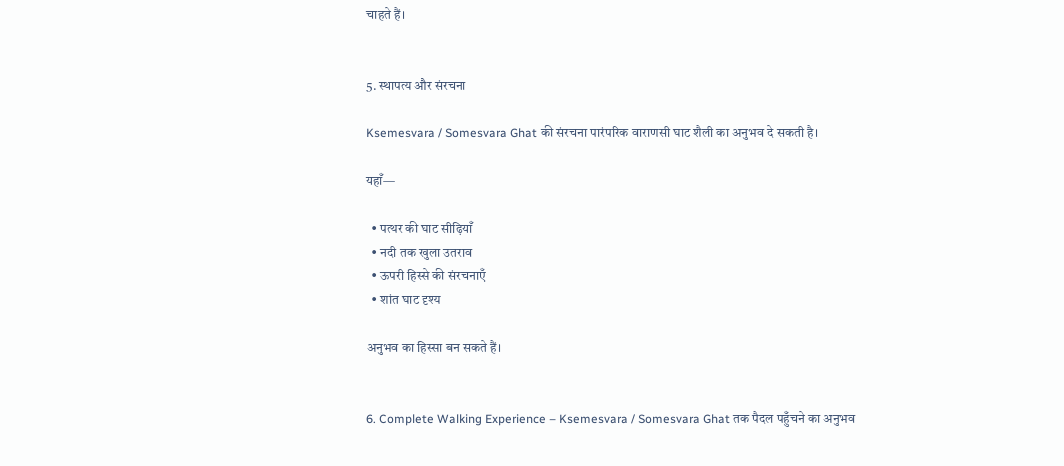चाहते हैं।


5. स्थापत्य और संरचना

Ksemesvara / Somesvara Ghat की संरचना पारंपरिक वाराणसी घाट शैली का अनुभव दे सकती है।

यहाँ—

  • पत्थर की घाट सीढ़ियाँ
  • नदी तक खुला उतराव
  • ऊपरी हिस्से की संरचनाएँ
  • शांत घाट दृश्य

अनुभव का हिस्सा बन सकते हैं।


6. Complete Walking Experience – Ksemesvara / Somesvara Ghat तक पैदल पहुँचने का अनुभव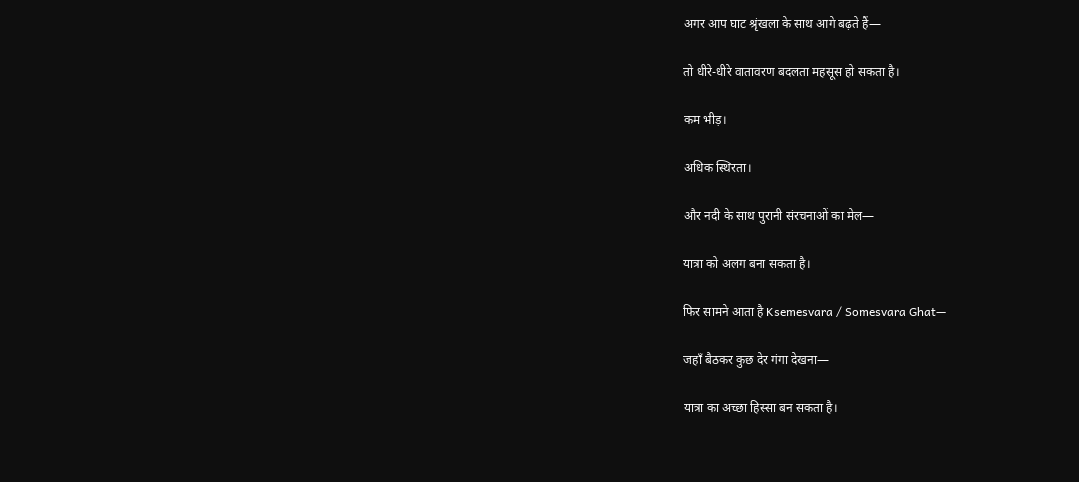अगर आप घाट श्रृंखला के साथ आगे बढ़ते हैं—

तो धीरे-धीरे वातावरण बदलता महसूस हो सकता है।

कम भीड़।

अधिक स्थिरता।

और नदी के साथ पुरानी संरचनाओं का मेल—

यात्रा को अलग बना सकता है।

फिर सामने आता है Ksemesvara / Somesvara Ghat—

जहाँ बैठकर कुछ देर गंगा देखना—

यात्रा का अच्छा हिस्सा बन सकता है।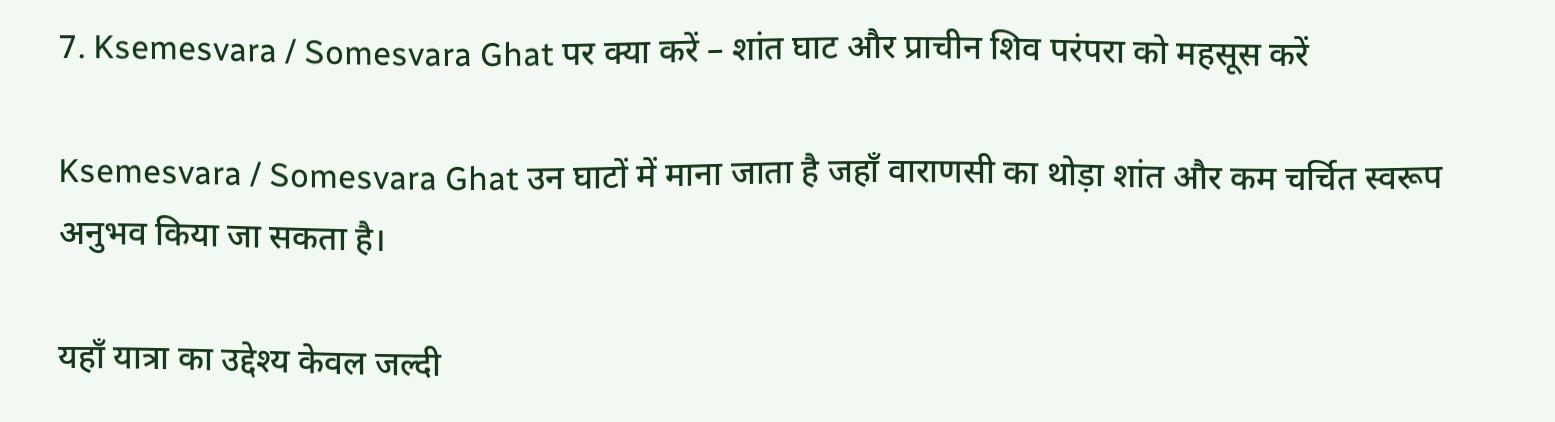7. Ksemesvara / Somesvara Ghat पर क्या करें – शांत घाट और प्राचीन शिव परंपरा को महसूस करें

Ksemesvara / Somesvara Ghat उन घाटों में माना जाता है जहाँ वाराणसी का थोड़ा शांत और कम चर्चित स्वरूप अनुभव किया जा सकता है।

यहाँ यात्रा का उद्देश्य केवल जल्दी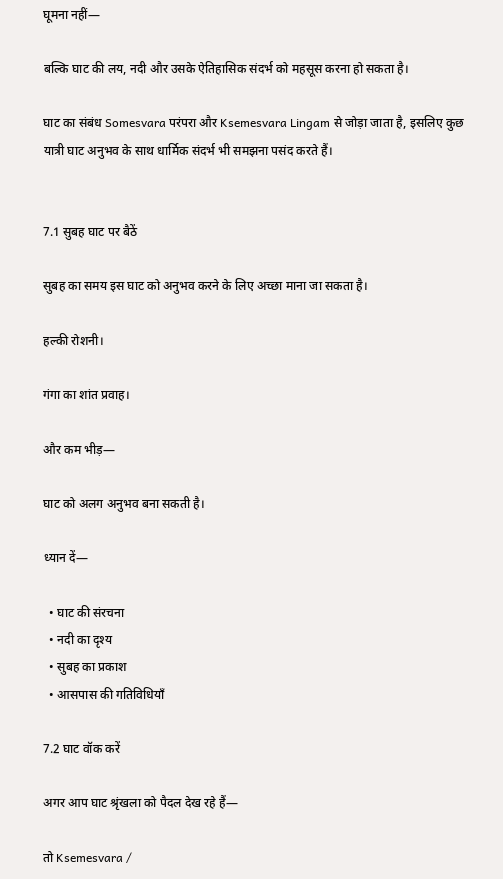घूमना नहीं—

बल्कि घाट की लय, नदी और उसके ऐतिहासिक संदर्भ को महसूस करना हो सकता है।

घाट का संबंध Somesvara परंपरा और Ksemesvara Lingam से जोड़ा जाता है, इसलिए कुछ यात्री घाट अनुभव के साथ धार्मिक संदर्भ भी समझना पसंद करते हैं।


7.1 सुबह घाट पर बैठें

सुबह का समय इस घाट को अनुभव करने के लिए अच्छा माना जा सकता है।

हल्की रोशनी।

गंगा का शांत प्रवाह।

और कम भीड़—

घाट को अलग अनुभव बना सकती है।

ध्यान दें—

  • घाट की संरचना
  • नदी का दृश्य
  • सुबह का प्रकाश
  • आसपास की गतिविधियाँ

7.2 घाट वॉक करें

अगर आप घाट श्रृंखला को पैदल देख रहे हैं—

तो Ksemesvara /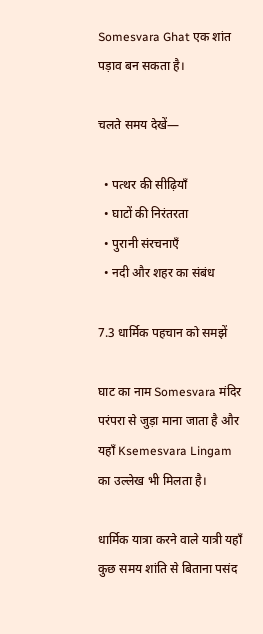Somesvara Ghat एक शांत पड़ाव बन सकता है।

चलते समय देखें—

  • पत्थर की सीढ़ियाँ
  • घाटों की निरंतरता
  • पुरानी संरचनाएँ
  • नदी और शहर का संबंध

7.3 धार्मिक पहचान को समझें

घाट का नाम Somesvara मंदिर परंपरा से जुड़ा माना जाता है और यहाँ Ksemesvara Lingam का उल्लेख भी मिलता है।

धार्मिक यात्रा करने वाले यात्री यहाँ कुछ समय शांति से बिताना पसंद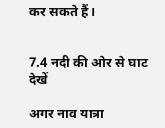कर सकते हैं।


7.4 नदी की ओर से घाट देखें

अगर नाव यात्रा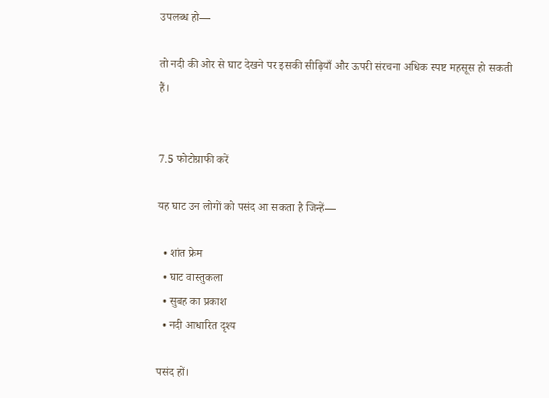उपलब्ध हो—

तो नदी की ओर से घाट देखने पर इसकी सीढ़ियाँ और ऊपरी संरचना अधिक स्पष्ट महसूस हो सकती हैं।


7.5 फोटोग्राफी करें

यह घाट उन लोगों को पसंद आ सकता है जिन्हें—

  • शांत फ्रेम
  • घाट वास्तुकला
  • सुबह का प्रकाश
  • नदी आधारित दृश्य

पसंद हों।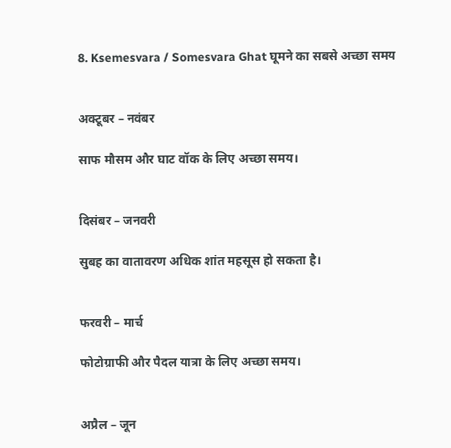8. Ksemesvara / Somesvara Ghat घूमने का सबसे अच्छा समय


अक्टूबर – नवंबर

साफ मौसम और घाट वॉक के लिए अच्छा समय।


दिसंबर – जनवरी

सुबह का वातावरण अधिक शांत महसूस हो सकता है।


फरवरी – मार्च

फोटोग्राफी और पैदल यात्रा के लिए अच्छा समय।


अप्रैल – जून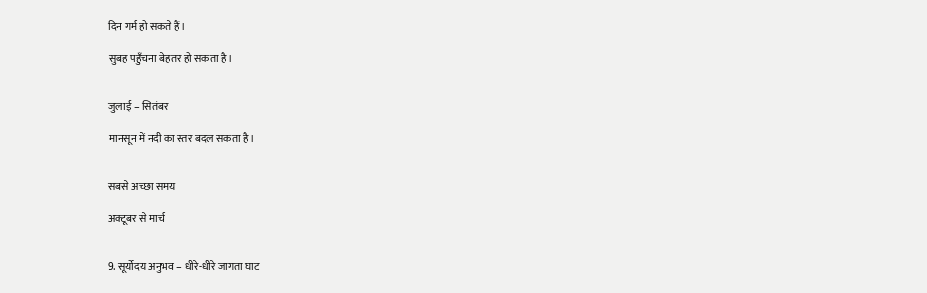दिन गर्म हो सकते हैं।

सुबह पहुँचना बेहतर हो सकता है।


जुलाई – सितंबर

मानसून में नदी का स्तर बदल सकता है।


सबसे अच्छा समय

अक्टूबर से मार्च


9. सूर्योदय अनुभव – धीरे-धीरे जागता घाट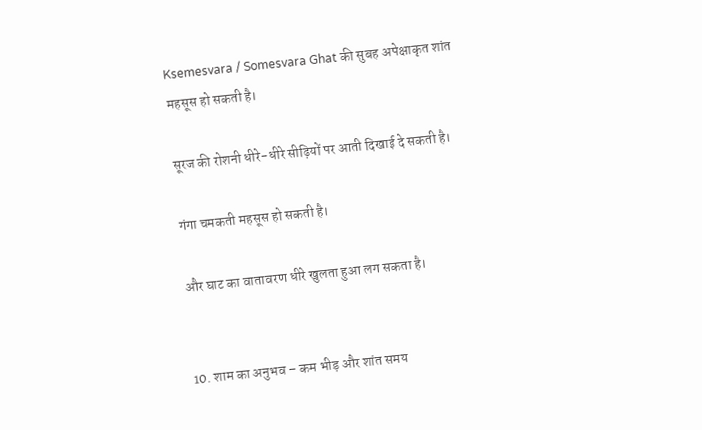Ksemesvara / Somesvara Ghat की सुबह अपेक्षाकृत शांत महसूस हो सकती है।

सूरज की रोशनी धीरे-धीरे सीढ़ियों पर आती दिखाई दे सकती है।

गंगा चमकती महसूस हो सकती है।

और घाट का वातावरण धीरे खुलता हुआ लग सकता है।


10. शाम का अनुभव – कम भीड़ और शांत समय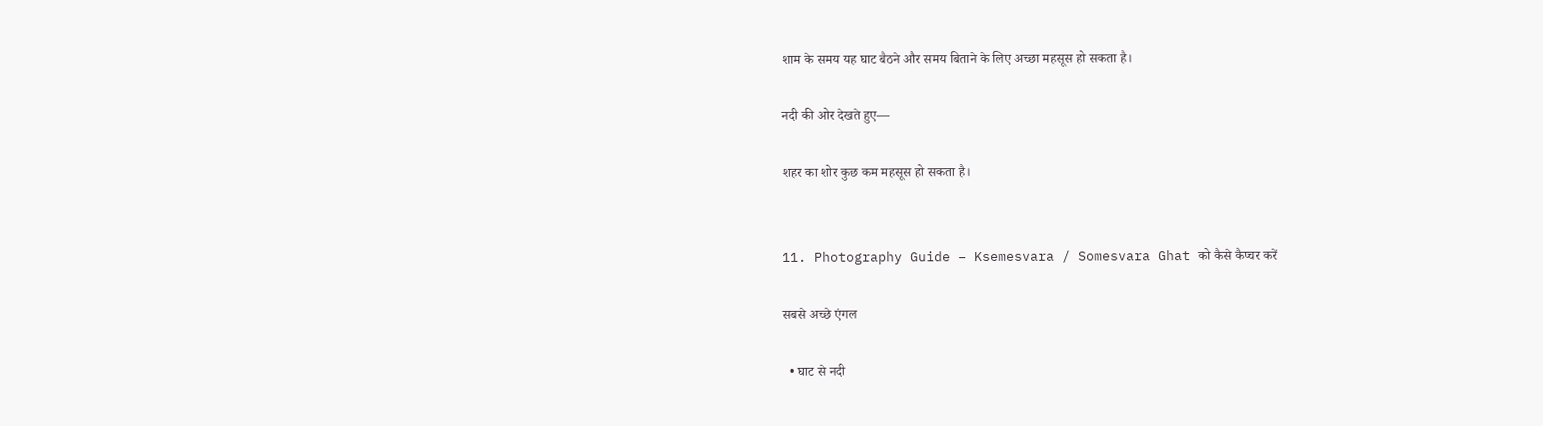शाम के समय यह घाट बैठने और समय बिताने के लिए अच्छा महसूस हो सकता है।

नदी की ओर देखते हुए—

शहर का शोर कुछ कम महसूस हो सकता है।


11. Photography Guide – Ksemesvara / Somesvara Ghat को कैसे कैप्चर करें

सबसे अच्छे एंगल

  • घाट से नदी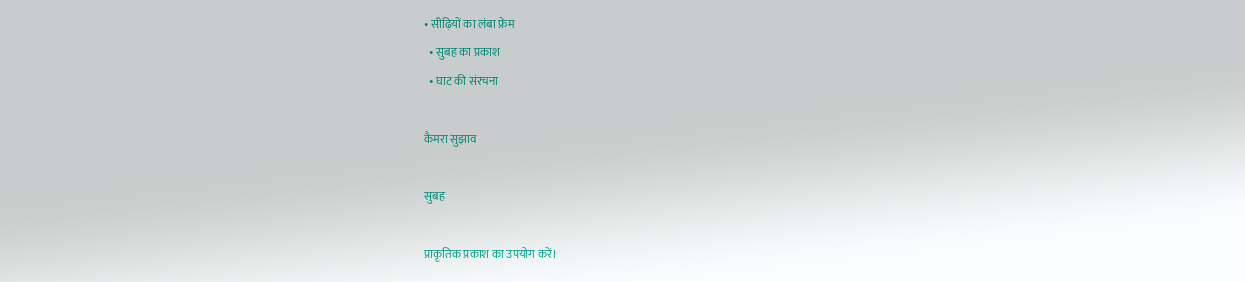• सीढ़ियों का लंबा फ्रेम
  • सुबह का प्रकाश
  • घाट की संरचना

कैमरा सुझाव

सुबह

प्राकृतिक प्रकाश का उपयोग करें।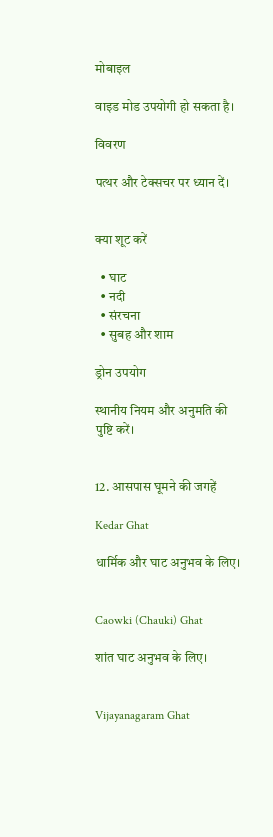मोबाइल

वाइड मोड उपयोगी हो सकता है।

विवरण

पत्थर और टेक्सचर पर ध्यान दें।


क्या शूट करें

  • घाट
  • नदी
  • संरचना
  • सुबह और शाम

ड्रोन उपयोग

स्थानीय नियम और अनुमति की पुष्टि करें।


12. आसपास घूमने की जगहें

Kedar Ghat

धार्मिक और घाट अनुभव के लिए।


Caowki (Chauki) Ghat

शांत घाट अनुभव के लिए।


Vijayanagaram Ghat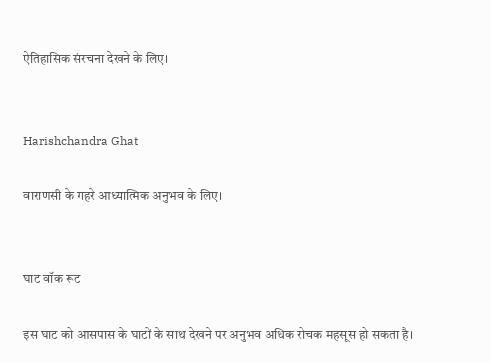ऐतिहासिक संरचना देखने के लिए।


Harishchandra Ghat

वाराणसी के गहरे आध्यात्मिक अनुभव के लिए।


घाट वॉक रूट

इस घाट को आसपास के घाटों के साथ देखने पर अनुभव अधिक रोचक महसूस हो सकता है।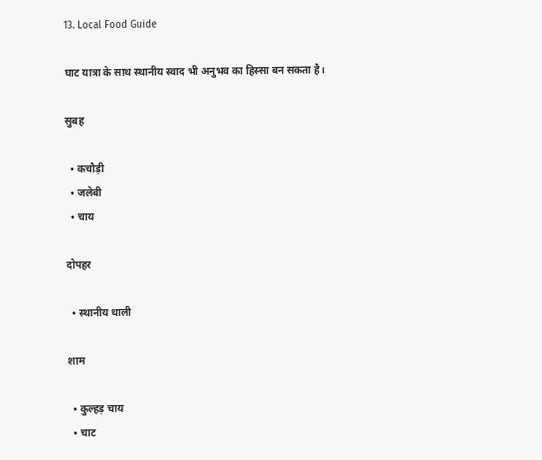13. Local Food Guide

घाट यात्रा के साथ स्थानीय स्वाद भी अनुभव का हिस्सा बन सकता है।

सुबह

  • कचौड़ी
  • जलेबी
  • चाय

दोपहर

  • स्थानीय थाली

शाम

  • कुल्हड़ चाय
  • चाट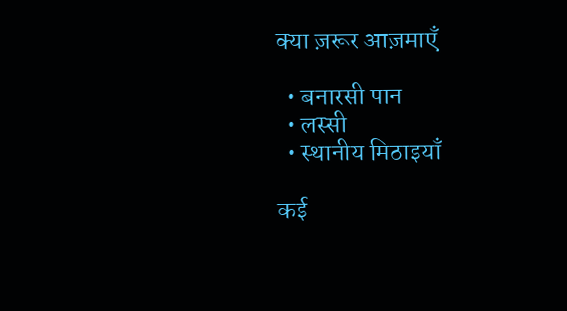क्या ज़रूर आज़माएँ

  • बनारसी पान
  • लस्सी
  • स्थानीय मिठाइयाँ

कई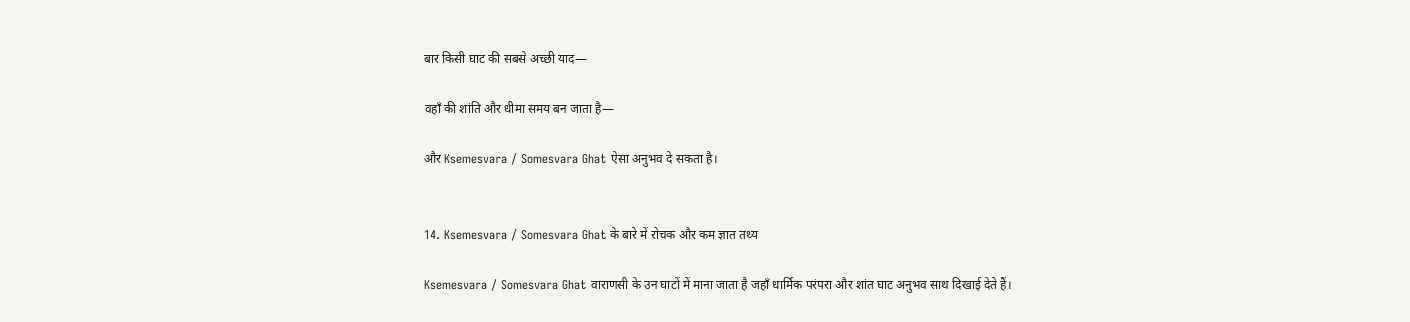बार किसी घाट की सबसे अच्छी याद—

वहाँ की शांति और धीमा समय बन जाता है—

और Ksemesvara / Somesvara Ghat ऐसा अनुभव दे सकता है।


14. Ksemesvara / Somesvara Ghat के बारे में रोचक और कम ज्ञात तथ्य

Ksemesvara / Somesvara Ghat वाराणसी के उन घाटों में माना जाता है जहाँ धार्मिक परंपरा और शांत घाट अनुभव साथ दिखाई देते हैं।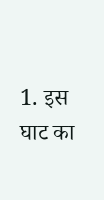1. इस घाट का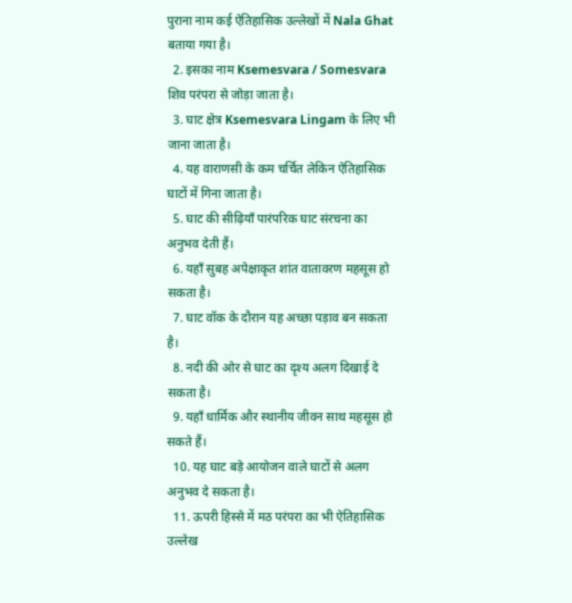पुराना नाम कई ऐतिहासिक उल्लेखों में Nala Ghat बताया गया है।
  2. इसका नाम Ksemesvara / Somesvara शिव परंपरा से जोड़ा जाता है।
  3. घाट क्षेत्र Ksemesvara Lingam के लिए भी जाना जाता है।
  4. यह वाराणसी के कम चर्चित लेकिन ऐतिहासिक घाटों में गिना जाता है।
  5. घाट की सीढ़ियाँ पारंपरिक घाट संरचना का अनुभव देती हैं।
  6. यहाँ सुबह अपेक्षाकृत शांत वातावरण महसूस हो सकता है।
  7. घाट वॉक के दौरान यह अच्छा पड़ाव बन सकता है।
  8. नदी की ओर से घाट का दृश्य अलग दिखाई दे सकता है।
  9. यहाँ धार्मिक और स्थानीय जीवन साथ महसूस हो सकते हैं।
  10. यह घाट बड़े आयोजन वाले घाटों से अलग अनुभव दे सकता है।
  11. ऊपरी हिस्से में मठ परंपरा का भी ऐतिहासिक उल्लेख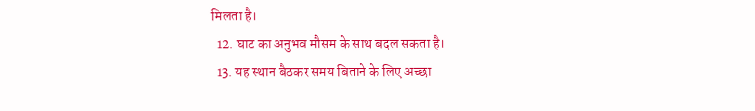मिलता है।
  12. घाट का अनुभव मौसम के साथ बदल सकता है।
  13. यह स्थान बैठकर समय बिताने के लिए अच्छा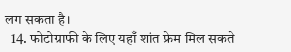लग सकता है।
  14. फोटोग्राफी के लिए यहाँ शांत फ्रेम मिल सकते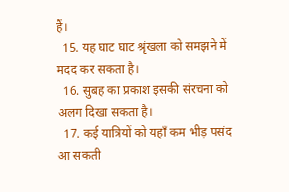हैं।
  15. यह घाट घाट श्रृंखला को समझने में मदद कर सकता है।
  16. सुबह का प्रकाश इसकी संरचना को अलग दिखा सकता है।
  17. कई यात्रियों को यहाँ कम भीड़ पसंद आ सकती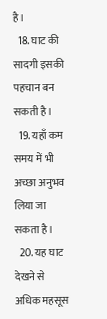है।
  18. घाट की सादगी इसकी पहचान बन सकती है।
  19. यहाँ कम समय में भी अच्छा अनुभव लिया जा सकता है।
  20. यह घाट देखने से अधिक महसूस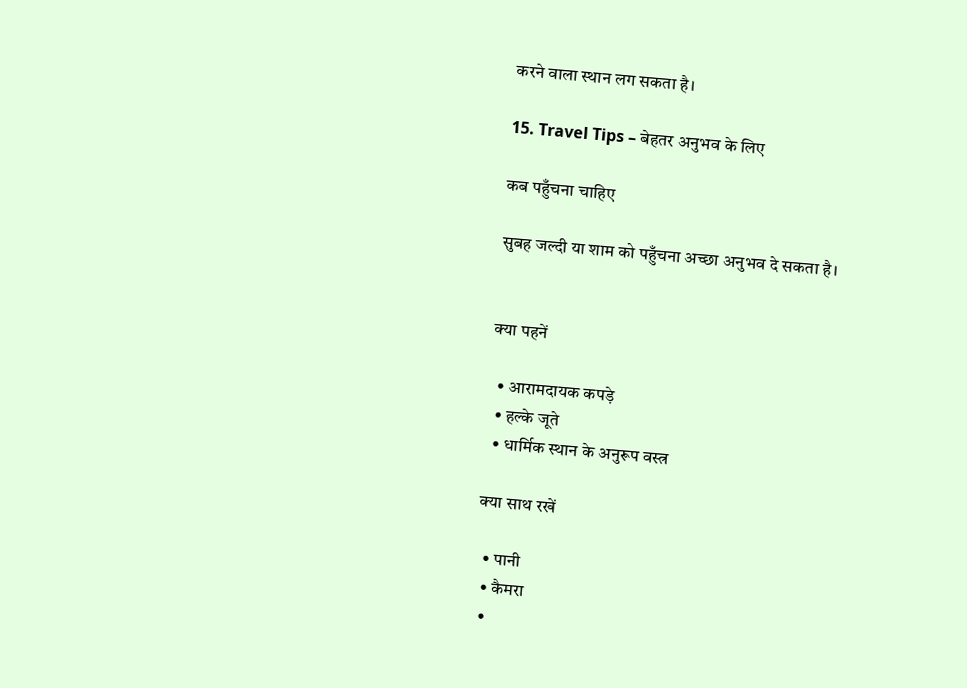करने वाला स्थान लग सकता है।

15. Travel Tips – बेहतर अनुभव के लिए

कब पहुँचना चाहिए

सुबह जल्दी या शाम को पहुँचना अच्छा अनुभव दे सकता है।


क्या पहनें

  • आरामदायक कपड़े
  • हल्के जूते
  • धार्मिक स्थान के अनुरूप वस्त्र

क्या साथ रखें

  • पानी
  • कैमरा
  •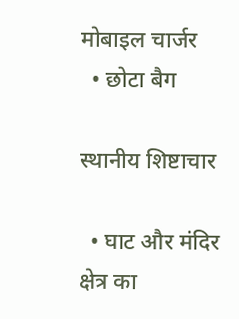मोबाइल चार्जर
  • छोटा बैग

स्थानीय शिष्टाचार

  • घाट और मंदिर क्षेत्र का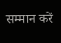सम्मान करें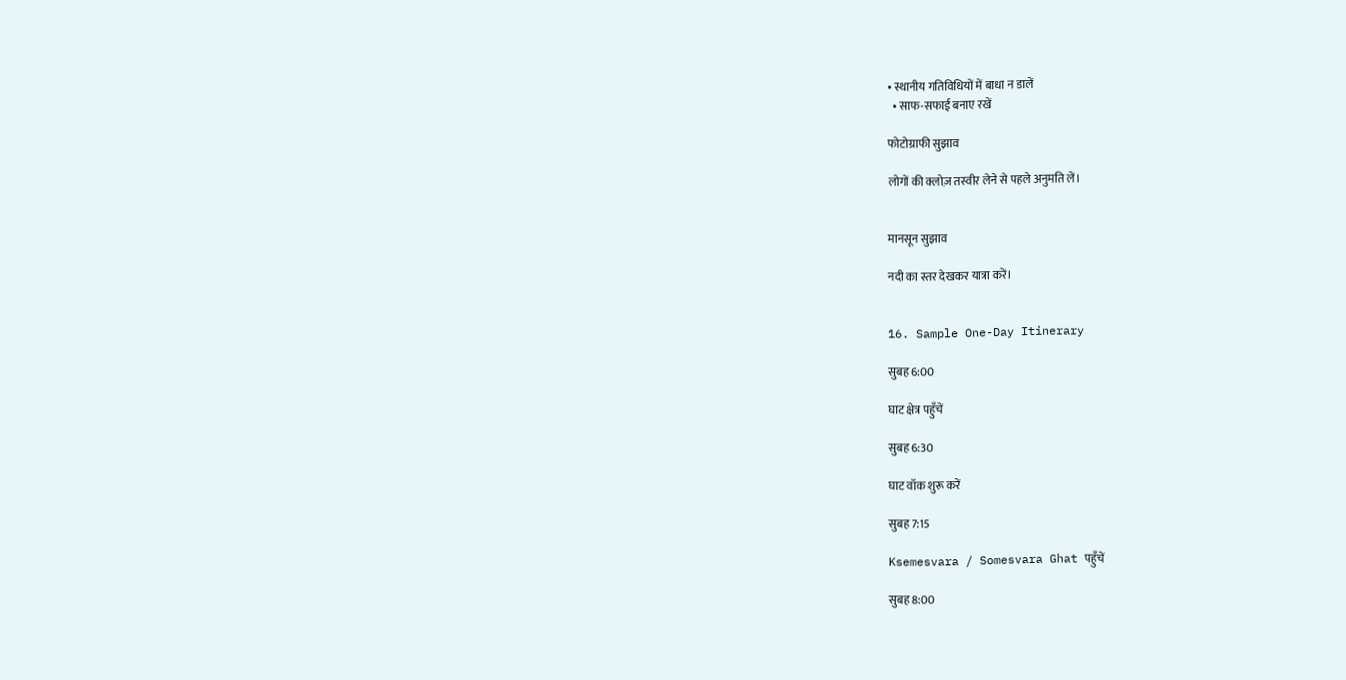• स्थानीय गतिविधियों में बाधा न डालें
  • साफ-सफाई बनाए रखें

फोटोग्राफी सुझाव

लोगों की क्लोज़ तस्वीर लेने से पहले अनुमति लें।


मानसून सुझाव

नदी का स्तर देखकर यात्रा करें।


16. Sample One-Day Itinerary

सुबह 6:00

घाट क्षेत्र पहुँचें

सुबह 6:30

घाट वॉक शुरू करें

सुबह 7:15

Ksemesvara / Somesvara Ghat पहुँचें

सुबह 8:00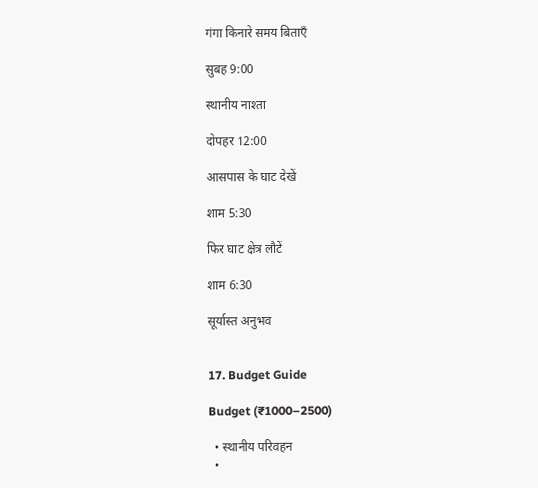गंगा किनारे समय बिताएँ

सुबह 9:00

स्थानीय नाश्ता

दोपहर 12:00

आसपास के घाट देखें

शाम 5:30

फिर घाट क्षेत्र लौटें

शाम 6:30

सूर्यास्त अनुभव


17. Budget Guide

Budget (₹1000–2500)

  • स्थानीय परिवहन
  •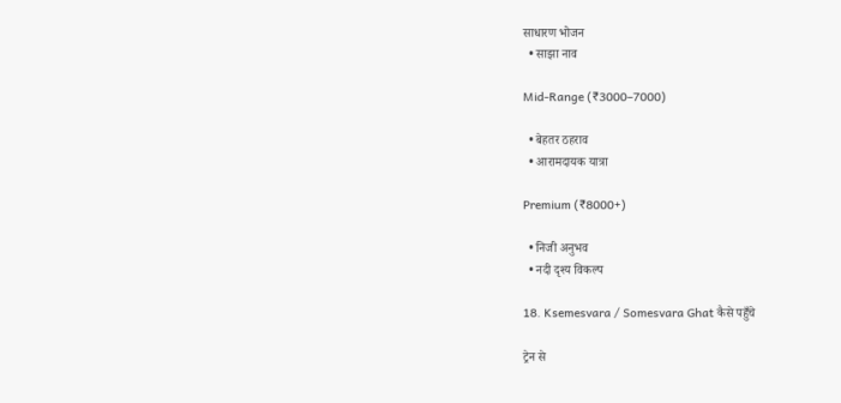साधारण भोजन
  • साझा नाव

Mid-Range (₹3000–7000)

  • बेहतर ठहराव
  • आरामदायक यात्रा

Premium (₹8000+)

  • निजी अनुभव
  • नदी दृश्य विकल्प

18. Ksemesvara / Somesvara Ghat कैसे पहुँचे

ट्रेन से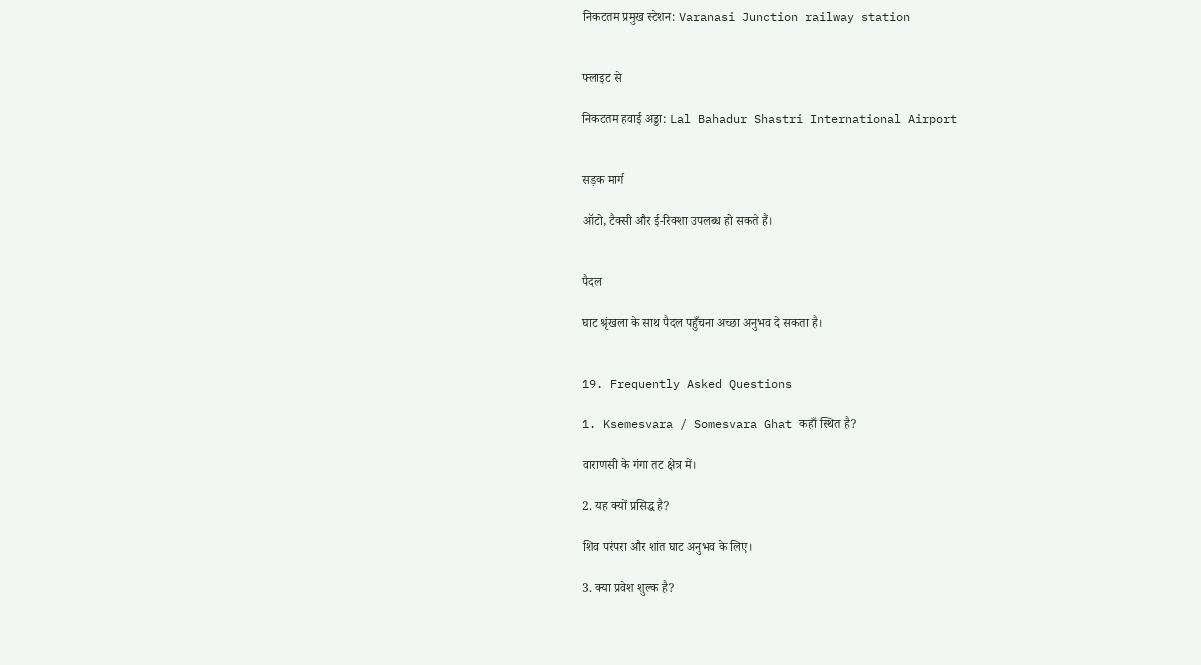निकटतम प्रमुख स्टेशन: Varanasi Junction railway station


फ्लाइट से

निकटतम हवाई अड्डा: Lal Bahadur Shastri International Airport


सड़क मार्ग

ऑटो, टैक्सी और ई-रिक्शा उपलब्ध हो सकते हैं।


पैदल

घाट श्रृंखला के साथ पैदल पहुँचना अच्छा अनुभव दे सकता है।


19. Frequently Asked Questions

1. Ksemesvara / Somesvara Ghat कहाँ स्थित है?

वाराणसी के गंगा तट क्षेत्र में।

2. यह क्यों प्रसिद्ध है?

शिव परंपरा और शांत घाट अनुभव के लिए।

3. क्या प्रवेश शुल्क है?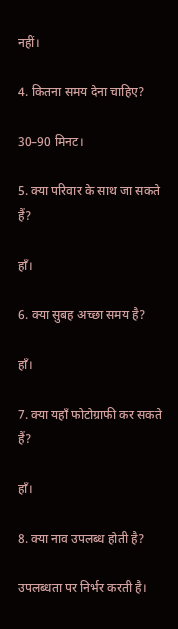नहीं।

4. कितना समय देना चाहिए?

30–90 मिनट।

5. क्या परिवार के साथ जा सकते हैं?

हाँ।

6. क्या सुबह अच्छा समय है?

हाँ।

7. क्या यहाँ फोटोग्राफी कर सकते हैं?

हाँ।

8. क्या नाव उपलब्ध होती है?

उपलब्धता पर निर्भर करती है।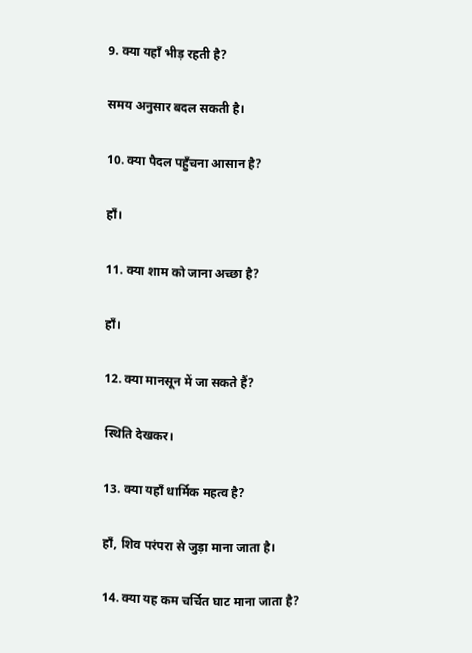9. क्या यहाँ भीड़ रहती है?

समय अनुसार बदल सकती है।

10. क्या पैदल पहुँचना आसान है?

हाँ।

11. क्या शाम को जाना अच्छा है?

हाँ।

12. क्या मानसून में जा सकते हैं?

स्थिति देखकर।

13. क्या यहाँ धार्मिक महत्व है?

हाँ, शिव परंपरा से जुड़ा माना जाता है।

14. क्या यह कम चर्चित घाट माना जाता है?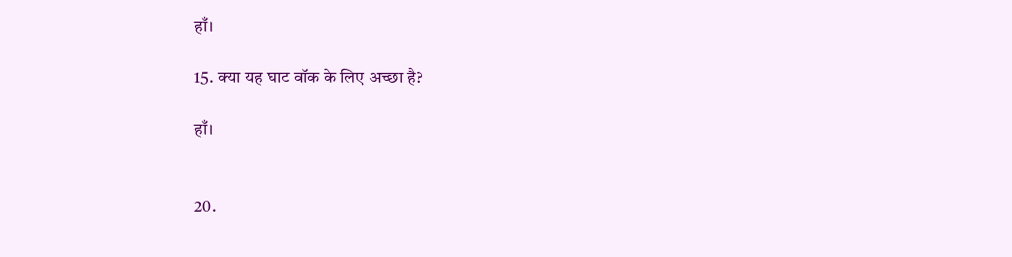हाँ।

15. क्या यह घाट वॉक के लिए अच्छा है?

हाँ।


20.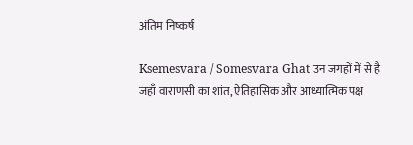अंतिम निष्कर्ष

Ksemesvara / Somesvara Ghat उन जगहों में से है जहाँ वाराणसी का शांत, ऐतिहासिक और आध्यात्मिक पक्ष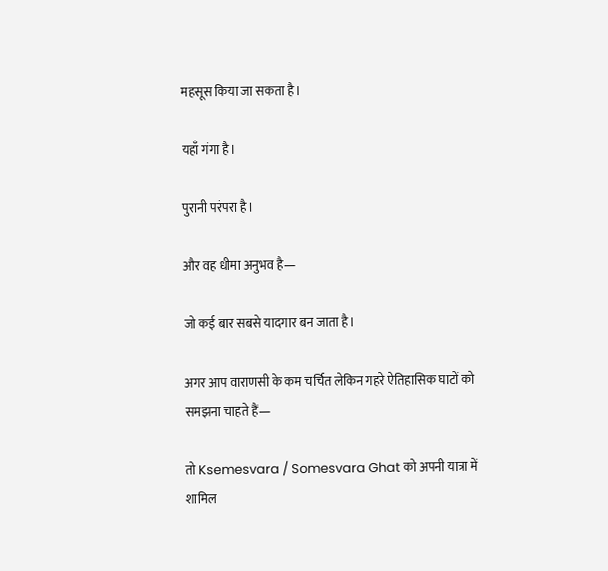महसूस किया जा सकता है।

यहाँ गंगा है।

पुरानी परंपरा है।

और वह धीमा अनुभव है—

जो कई बार सबसे यादगार बन जाता है।

अगर आप वाराणसी के कम चर्चित लेकिन गहरे ऐतिहासिक घाटों को समझना चाहते हैं—

तो Ksemesvara / Somesvara Ghat को अपनी यात्रा में शामिल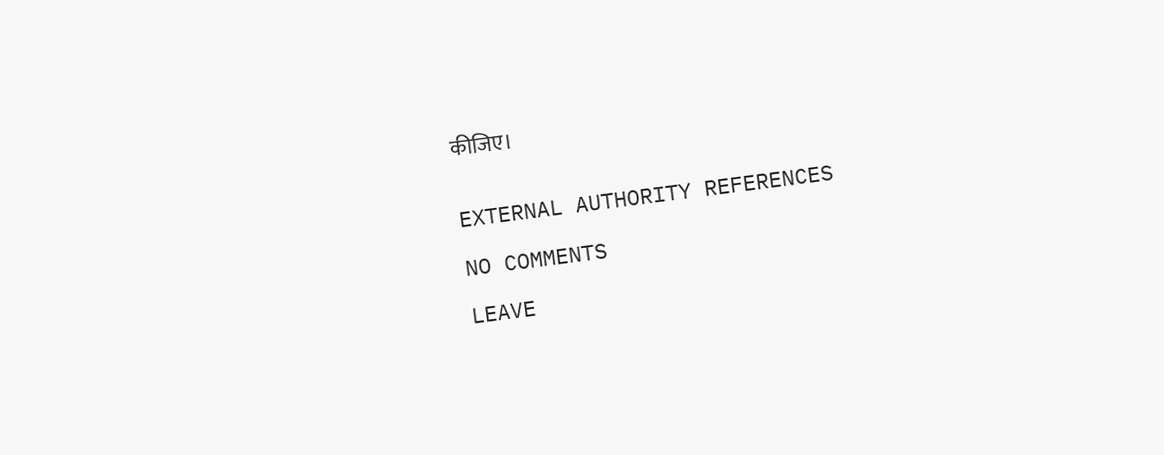कीजिए।


EXTERNAL AUTHORITY REFERENCES

NO COMMENTS

LEAVE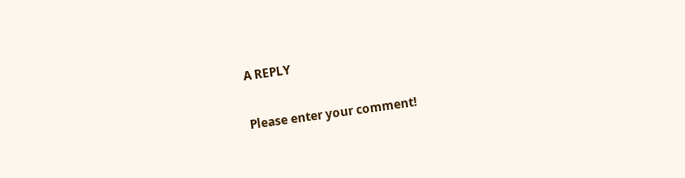A REPLY

Please enter your comment!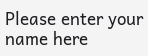Please enter your name here